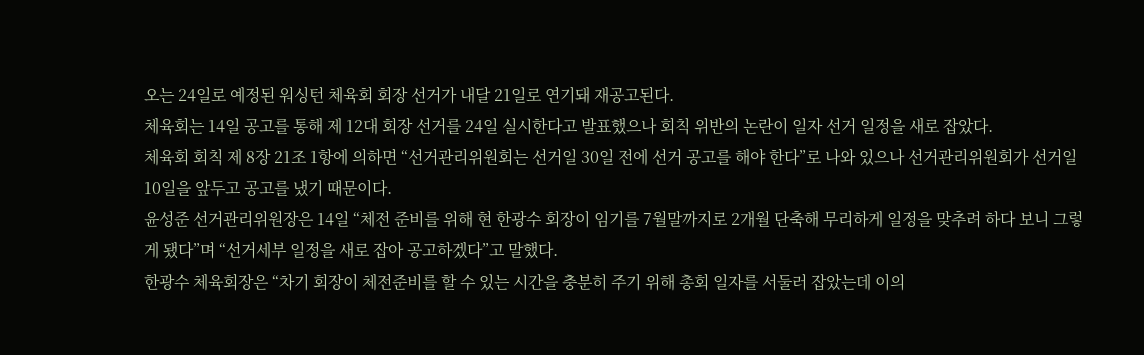오는 24일로 예정된 워싱턴 체육회 회장 선거가 내달 21일로 연기돼 재공고된다.
체육회는 14일 공고를 통해 제 12대 회장 선거를 24일 실시한다고 발표했으나 회칙 위반의 논란이 일자 선거 일정을 새로 잡았다.
체육회 회칙 제 8장 21조 1항에 의하면 “선거관리위원회는 선거일 30일 전에 선거 공고를 해야 한다”로 나와 있으나 선거관리위원회가 선거일 10일을 앞두고 공고를 냈기 때문이다.
윤성준 선거관리위원장은 14일 “체전 준비를 위해 현 한광수 회장이 임기를 7월말까지로 2개월 단축해 무리하게 일정을 맞추려 하다 보니 그렇게 됐다”며 “선거세부 일정을 새로 잡아 공고하겠다”고 말했다.
한광수 체육회장은 “차기 회장이 체전준비를 할 수 있는 시간을 충분히 주기 위해 총회 일자를 서둘러 잡았는데 이의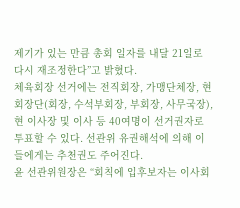제기가 있는 만큼 총회 일자를 내달 21일로 다시 재조정한다”고 밝혔다.
체육회장 선거에는 전직회장, 가맹단체장, 현 회장단(회장, 수석부회장, 부회장, 사무국장), 현 이사장 및 이사 등 40여명이 선거권자로 투표할 수 있다. 선관위 유권해석에 의해 이들에게는 추천권도 주어진다.
윤 선관위원장은 “회칙에 입후보자는 이사회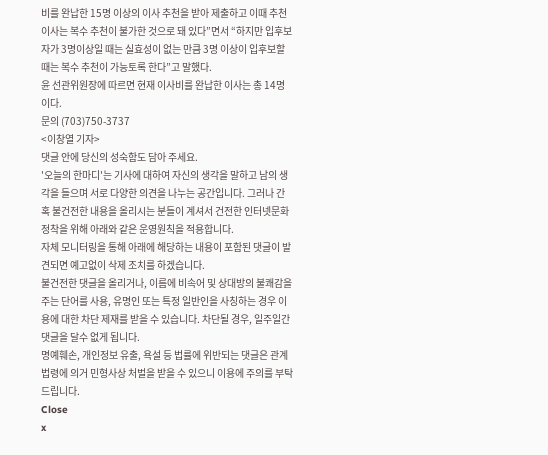비를 완납한 15명 이상의 이사 추천을 받아 제출하고 이때 추천 이사는 복수 추천이 불가한 것으로 돼 있다”면서 “하지만 입후보자가 3명이상일 때는 실효성이 없는 만큼 3명 이상이 입후보할 때는 복수 추천이 가능토록 한다”고 말했다.
윤 선관위원장에 따르면 현재 이사비를 완납한 이사는 총 14명이다.
문의 (703)750-3737
<이창열 기자>
댓글 안에 당신의 성숙함도 담아 주세요.
'오늘의 한마디'는 기사에 대하여 자신의 생각을 말하고 남의 생각을 들으며 서로 다양한 의견을 나누는 공간입니다. 그러나 간혹 불건전한 내용을 올리시는 분들이 계셔서 건전한 인터넷문화 정착을 위해 아래와 같은 운영원칙을 적용합니다.
자체 모니터링을 통해 아래에 해당하는 내용이 포함된 댓글이 발견되면 예고없이 삭제 조치를 하겠습니다.
불건전한 댓글을 올리거나, 이름에 비속어 및 상대방의 불쾌감을 주는 단어를 사용, 유명인 또는 특정 일반인을 사칭하는 경우 이용에 대한 차단 제재를 받을 수 있습니다. 차단될 경우, 일주일간 댓글을 달수 없게 됩니다.
명예훼손, 개인정보 유출, 욕설 등 법률에 위반되는 댓글은 관계 법령에 의거 민형사상 처벌을 받을 수 있으니 이용에 주의를 부탁드립니다.
Close
x